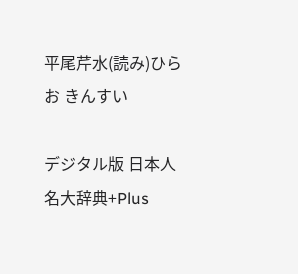平尾芹水(読み)ひらお きんすい

デジタル版 日本人名大辞典+Plus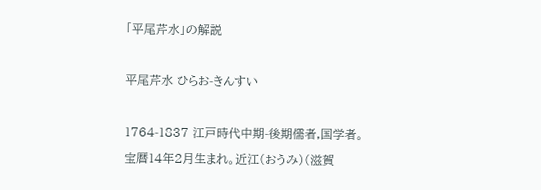「平尾芹水」の解説

平尾芹水 ひらお-きんすい

1764-1837 江戸時代中期-後期儒者,国学者。
宝暦14年2月生まれ。近江(おうみ)(滋賀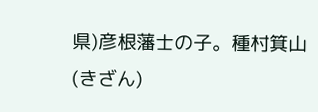県)彦根藩士の子。種村箕山(きざん)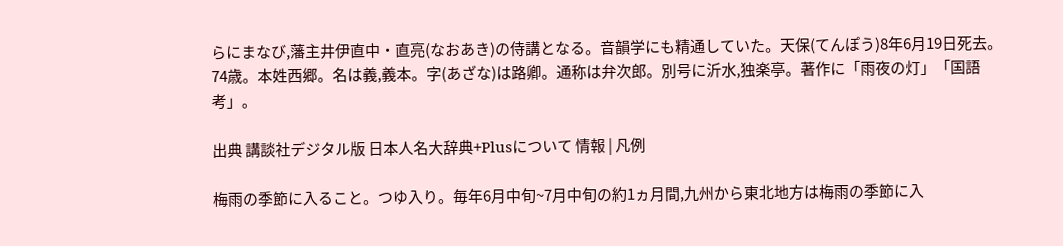らにまなび,藩主井伊直中・直亮(なおあき)の侍講となる。音韻学にも精通していた。天保(てんぽう)8年6月19日死去。74歳。本姓西郷。名は義,義本。字(あざな)は路卿。通称は弁次郎。別号に沂水,独楽亭。著作に「雨夜の灯」「国語考」。

出典 講談社デジタル版 日本人名大辞典+Plusについて 情報 | 凡例

梅雨の季節に入ること。つゆ入り。毎年6月中旬~7月中旬の約1ヵ月間,九州から東北地方は梅雨の季節に入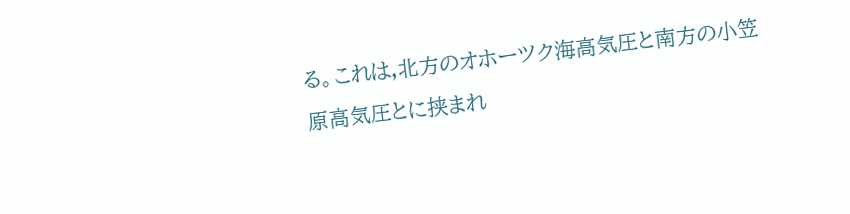る。これは,北方のオホーツク海高気圧と南方の小笠原高気圧とに挟まれ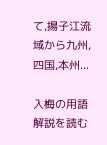て,揚子江流域から九州,四国,本州...

入梅の用語解説を読む